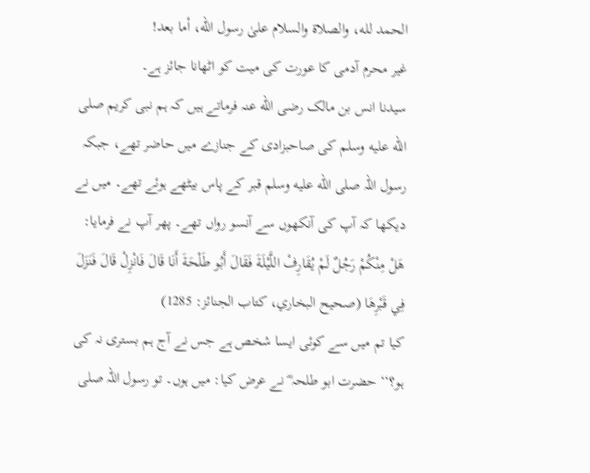الحمد لله، والصلاة والسلام علىٰ رسول الله، أما بعد!
غیر محرم آدمی کا عورت کی میت کو اٹھانا جائز ہے۔
سيدنا انس بن مالک رضی الله عنہ فرماتے ہیں کہ ہم نبی کریم صلى الله عليه وسلم کی صاحبزادی کے جنازے میں حاضر تھے، جبکہ رسول اللہ صلى الله عليه وسلم قبر کے پاس بیٹھے ہوئے تھے۔ میں نے دیکھا کہ آپ کی آنکھوں سے آنسو رواں تھے۔ پھر آپ نے فرمایا:
هَلْ مِنْكُمْ رَجُلٌ لَمْ يُقَارِفْ اللَّيْلَةَ فَقَالَ أَبُو طَلْحَةَ أَنَا قَالَ فَانْزِلْ قَالَ فَنَزَلَ فِي قَبْرِهَا (صحيح البخاري، كتاب الجنائز: 1285)
کیا تم میں سے کوئی ایسا شخص ہے جس نے آج ہم بستری نہ کی ہو؟‘‘ حضرت ابو طلحہ ؓ نے عرض کیا: میں ہوں۔ تو رسول اللہ صلى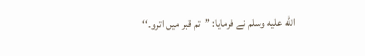الله عليه وسلم نے فرمایا: ’’تم قبر میں اترو۔‘‘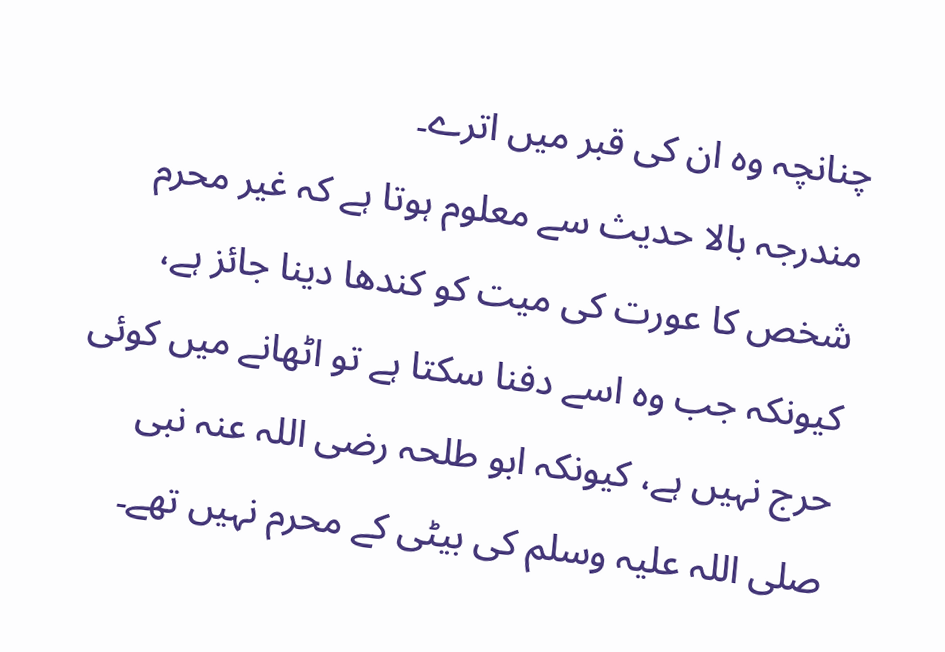چنانچہ وہ ان کی قبر میں اترے۔
مندرجہ بالا حدیث سے معلوم ہوتا ہے کہ غیر محرم شخص کا عورت کی میت کو کندھا دینا جائز ہے، کیونکہ جب وہ اسے دفنا سكتا ہے تو اٹھانے میں کوئی حرج نہیں ہے، کیونکہ ابو طلحہ رضی اللہ عنہ نبی صلی اللہ علیہ وسلم کی بیٹی کے محرم نہیں تھے۔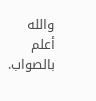والله أعلم بالصواب.